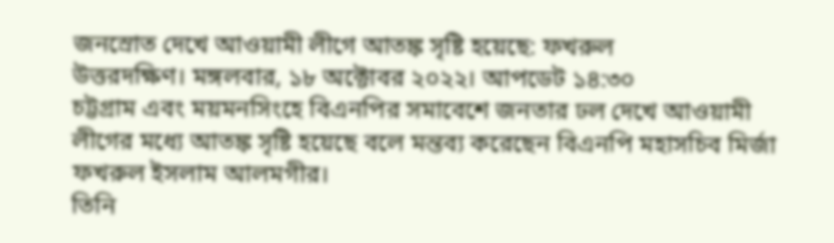জনস্রোত দেখে আওয়ামী লীগে আতঙ্ক সৃষ্টি হয়েছে: ফখরুল
উত্তরদক্ষিণ। মঙ্গলবার, ১৮ অক্টোবর ২০২২। আপডেট ১৪:৩০
চট্টগ্রাম এবং ময়মনসিংহে বিএনপির সমাবেশে জনতার ঢল দেখে আওয়ামী লীগের মধ্যে আতঙ্ক সৃষ্টি হয়েছে বলে মন্তব্য করেছেন বিএনপি মহাসচিব মির্জা ফখরুল ইসলাম আলমগীর।
তিনি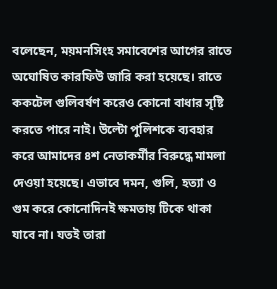বলেছেন, ময়মনসিংহ সমাবেশের আগের রাতে অঘোষিত কারফিউ জারি করা হয়েছে। রাতে ককটেল গুলিবর্ষণ করেও কোনো বাধার সৃষ্টি করতে পারে নাই। উল্টো পুলিশকে ব্যবহার করে আমাদের ৪শ নেতাকর্মীর বিরুদ্ধে মামলা দেওয়া হয়েছে। এভাবে দমন, গুলি, হত্যা ও গুম করে কোনোদিনই ক্ষমতায় টিকে থাকা যাবে না। যতই তারা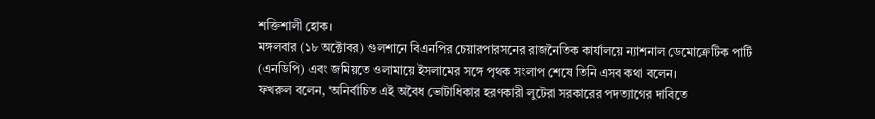শক্তিশালী হোক।
মঙ্গলবার (১৮ অক্টোবর) গুলশানে বিএনপির চেয়ারপারসনের রাজনৈতিক কার্যালয়ে ন্যাশনাল ডেমোক্রেটিক পার্টি (এনডিপি) এবং জমিয়তে ওলামায়ে ইসলামের সঙ্গে পৃথক সংলাপ শেষে তিনি এসব কথা বলেন।
ফখরুল বলেন, ‘অনির্বাচিত এই অবৈধ ভোটাধিকার হরণকারী লুটেরা সরকারের পদত্যাগের দাবিতে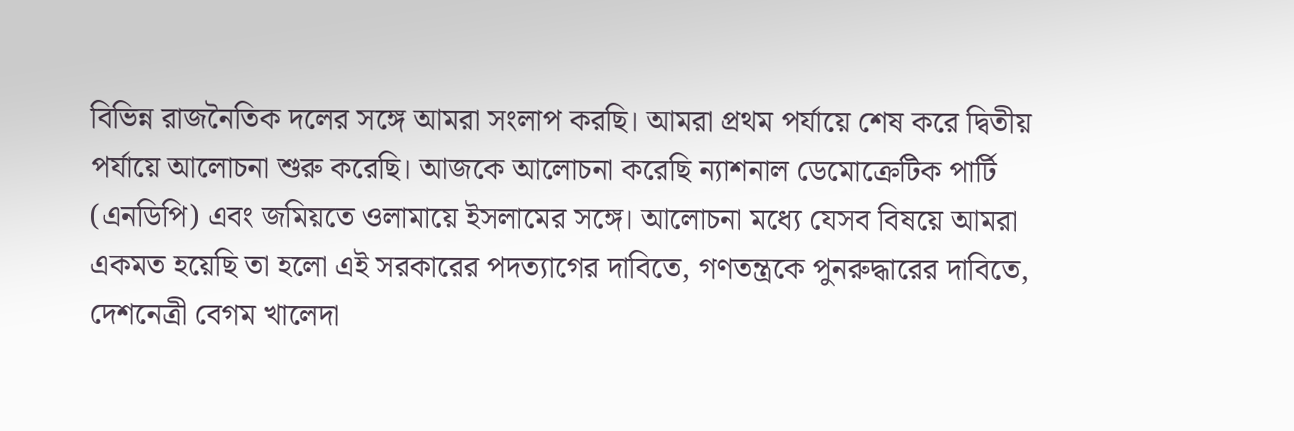বিভিন্ন রাজনৈতিক দলের সঙ্গে আমরা সংলাপ করছি। আমরা প্রথম পর্যায়ে শেষ করে দ্বিতীয় পর্যায়ে আলোচনা শুরু করেছি। আজকে আলোচনা করেছি ন্যাশনাল ডেমোক্রেটিক পার্টি (এনডিপি) এবং জমিয়তে ওলামায়ে ইসলামের সঙ্গে। আলোচনা মধ্যে যেসব বিষয়ে আমরা একমত হয়েছি তা হলো এই সরকারের পদত্যাগের দাবিতে, গণতন্ত্রকে পুনরুদ্ধারের দাবিতে, দেশনেত্রী বেগম খালেদা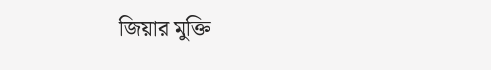জিয়ার মুক্তি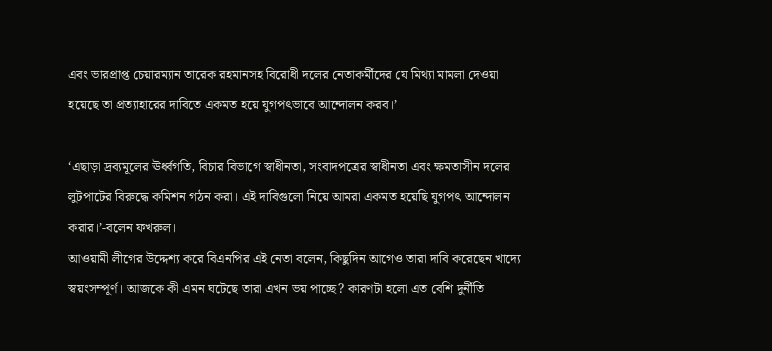এবং ভারপ্রাপ্ত চেয়ারম্যান তারেক রহমানসহ বিরোধী দলের নেতাকর্মীদের যে মিথ্যা মামলা দেওয়া হয়েছে তা প্রত্যাহারের দাবিতে একমত হয়ে যুগপৎভাবে আন্দোলন করব।’

‘এছাড়া দ্রব্যমূলের ঊর্ধ্বগতি, বিচার বিভাগে স্বাধীনতা, সংবাদপত্রের স্বাধীনতা এবং ক্ষমতাসীন দলের লুটপাটের বিরুদ্ধে কমিশন গঠন করা। এই দাবিগুলো নিয়ে আমরা একমত হয়েছি যুগপৎ আন্দোলন করার।’-বলেন ফখরুল।
আওয়ামী লীগের উদ্দেশ্য করে বিএনপির এই নেতা বলেন, কিছুদিন আগেও তারা দাবি করেছেন খাদ্যে স্বয়ংসম্পূর্ণ। আজকে কী এমন ঘটেছে তারা এখন ভয় পাচ্ছে? কারণটা হলো এত বেশি দুর্নীতি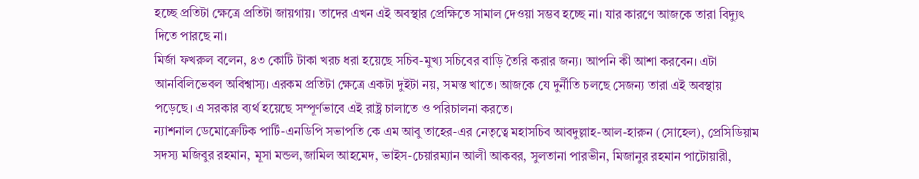হচ্ছে প্রতিটা ক্ষেত্রে প্রতিটা জায়গায়। তাদের এখন এই অবস্থার প্রেক্ষিতে সামাল দেওয়া সম্ভব হচ্ছে না। যার কারণে আজকে তারা বিদ্যুৎ দিতে পারছে না।
মির্জা ফখরুল বলেন, ৪৩ কোটি টাকা খরচ ধরা হয়েছে সচিব-মুখ্য সচিবের বাড়ি তৈরি করার জন্য। আপনি কী আশা করবেন। এটা আনবিলিভেবল অবিশ্বাস্য। এরকম প্রতিটা ক্ষেত্রে একটা দুইটা নয়, সমস্ত খাতে। আজকে যে দুর্নীতি চলছে সেজন্য তারা এই অবস্থায় পড়েছে। এ সরকার ব্যর্থ হয়েছে সম্পূর্ণভাবে এই রাষ্ট্র চালাতে ও পরিচালনা করতে।
ন্যাশনাল ডেমোক্রেটিক পার্টি-এনডিপি সভাপতি কে এম আবু তাহের-এর নেতৃত্বে মহাসচিব আবদুল্লাহ-আল-হারুন (সোহেল), প্রেসিডিয়াম সদস্য মজিবুর রহমান, মূসা মন্ডল,জামিল আহমেদ, ভাইস-চেয়ারম্যান আলী আকবর, সুলতানা পারভীন, মিজানুর রহমান পাটোয়ারী,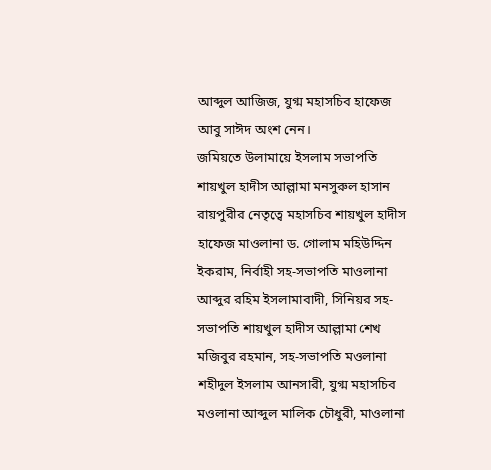আব্দুল আজিজ, যুগ্ম মহাসচিব হাফেজ আবু সাঈদ অংশ নেন।
জমিয়তে উলামায়ে ইসলাম সভাপতি শায়খুল হাদীস আল্লামা মনসুরুল হাসান রায়পুরীর নেতৃত্বে মহাসচিব শায়খুল হাদীস হাফেজ মাওলানা ড. গোলাম মহিউদ্দিন ইকরাম, নির্বাহী সহ-সভাপতি মাওলানা আব্দুর রহিম ইসলামাবাদী, সিনিয়র সহ-সভাপতি শায়খুল হাদীস আল্লামা শেখ মজিবুর রহমান, সহ-সভাপতি মওলানা শহীদুল ইসলাম আনসারী, যুগ্ম মহাসচিব মওলানা আব্দুল মালিক চৌধুরী, মাওলানা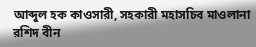আব্দুল হক কাওসারী, সহকারী মহাসচিব মাওলানা রশিদ বীন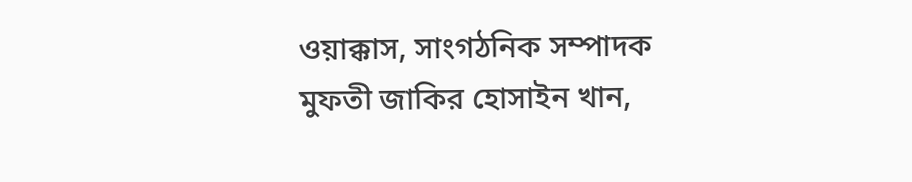ওয়াক্কাস, সাংগঠনিক সম্পাদক মুফতী জাকির হোসাইন খান,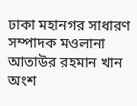ঢাকা মহানগর সাধারণ সম্পাদক মওলানা আতাউর রহমান খান অংশ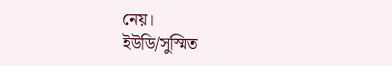নেয়।
ইউডি/সুস্মিত